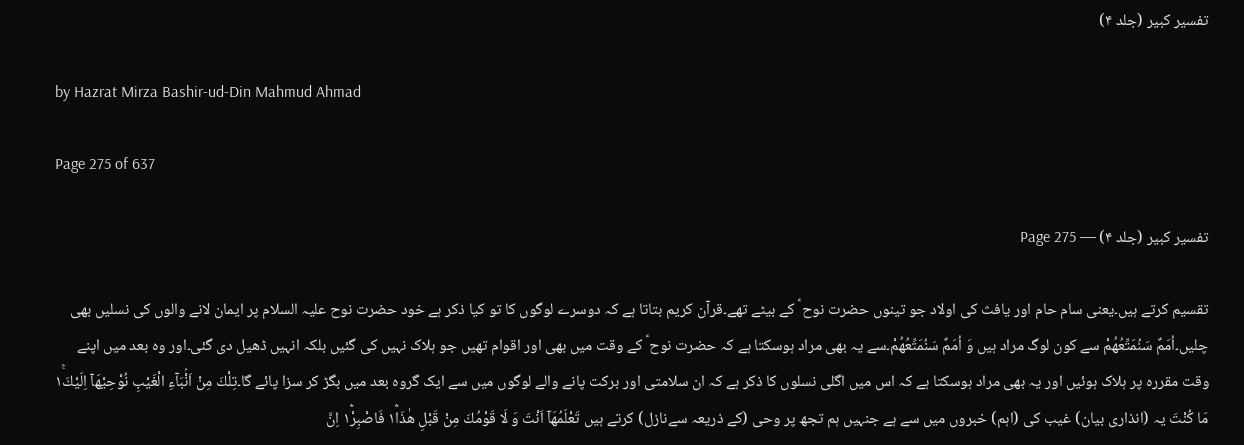تفسیر کبیر (جلد ۴)

by Hazrat Mirza Bashir-ud-Din Mahmud Ahmad

Page 275 of 637

تفسیر کبیر (جلد ۴) — Page 275

تقسیم کرتے ہیں۔یعنی سام حام اور یافث کی اولاد جو تینوں حضرت نوح ؑ کے بیٹے تھے۔قرآن کریم بتاتا ہے کہ دوسرے لوگوں کا تو کیا ذکر ہے خود حضرت نوح علیہ السلام پر ایمان لانے والوں کی نسلیں بھی چلیں۔اُمَمٌ سَنُمَتِّعُهُمْ سے کون لوگ مراد ہیں وَ اُمَمٌ سَنُمَتِّعُهُمْ۔سے یہ بھی مراد ہوسکتا ہے کہ حضرت نوح ؑ کے وقت میں بھی اور اقوام تھیں جو ہلاک نہیں کی گئیں بلکہ انہیں ڈھیل دی گئی۔اور وہ بعد میں اپنے وقت مقررہ پر ہلاک ہوئیں اور یہ بھی مراد ہوسکتا ہے کہ اس میں اگلی نسلوں کا ذکر ہے کہ ان سلامتی اور برکت پانے والے لوگوں میں سے ایک گروہ بعد میں بگڑ کر سزا پائے گا۔تِلْكَ مِنْ اَنْۢبَآءِ الْغَيْبِ نُوْحِيْهَاۤ اِلَيْكَ١ۚ مَا كُنْتَ یہ (انذاری بیان) غیب کی (اہم) خبروں میں سے ہے جنہیں ہم تجھ پر وحی (کے ذریعہ سےنازل) کرتے ہیں تَعْلَمُهَاۤ اَنْتَ وَ لَا قَوْمُكَ مِنْ قَبْلِ هٰذَا١ۛؕ فَاصْبِرْ١ۛؕ اِنَّ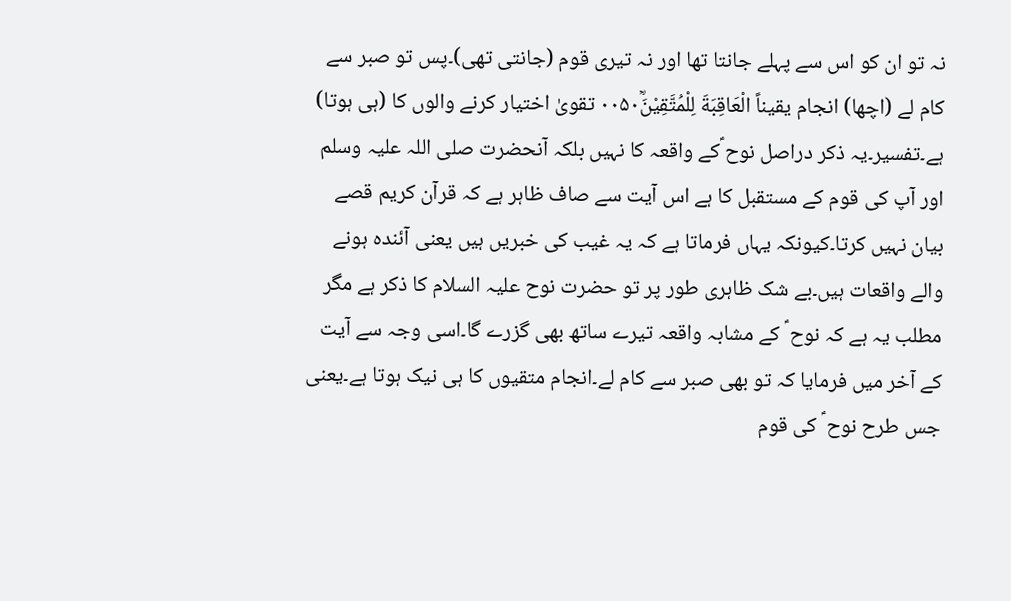نہ تو ان کو اس سے پہلے جانتا تھا اور نہ تیری قوم (جانتی تھی)۔پس تو صبر سے کام لے (اچھا) انجام یقیناً الْعَاقِبَةَ لِلْمُتَّقِيْنَؒ۰۰۵۰ تقویٰ اختیار کرنے والوں کا (ہی ہوتا) ہے۔تفسیر۔یہ ذکر دراصل نوح ؑکے واقعہ کا نہیں بلکہ آنحضرت صلی اللہ علیہ وسلم اور آپ کی قوم کے مستقبل کا ہے اس آیت سے صاف ظاہر ہے کہ قرآن کریم قصے بیان نہیں کرتا۔کیونکہ یہاں فرماتا ہے کہ یہ غیب کی خبریں ہیں یعنی آئندہ ہونے والے واقعات ہیں۔بے شک ظاہری طور پر تو حضرت نوح علیہ السلام کا ذکر ہے مگر مطلب یہ ہے کہ نوح ؑ کے مشابہ واقعہ تیرے ساتھ بھی گزرے گا۔اسی وجہ سے آیت کے آخر میں فرمایا کہ تو بھی صبر سے کام لے۔انجام متقیوں کا ہی نیک ہوتا ہے۔یعنی جس طرح نوح ؑ کی قوم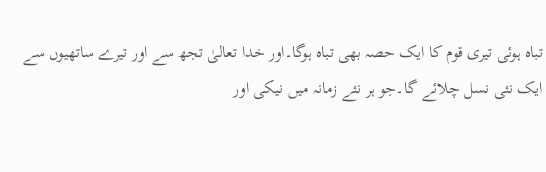تباہ ہوئی تیری قوم کا ایک حصہ بھی تباہ ہوگا۔اور خدا تعالیٰ تجھ سے اور تیرے ساتھیوں سے ایک نئی نسل چلائے گا۔جو ہر نئے زمانہ میں نیکی اور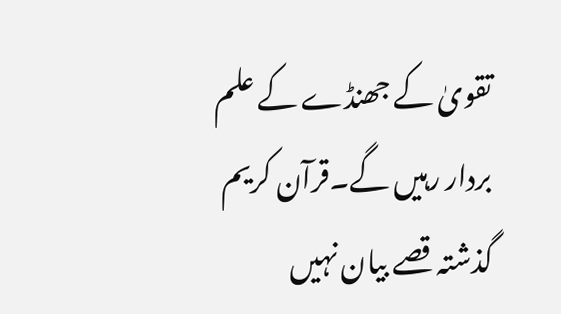تقویٰ کے جھنڈے کے علم بردار رہیں گے۔قرآن کریم گذشتہ قصے بیان نہیں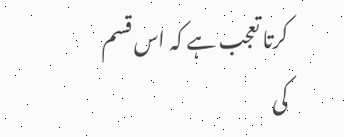کرتا تعجب ہے کہ اس قسم کی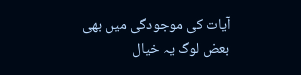آیات کی موجودگی میں بھی بعض لوگ یہ خیال